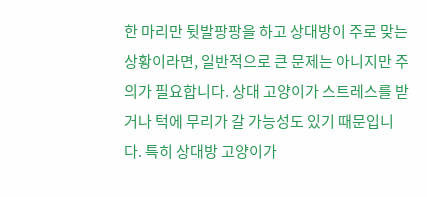한 마리만 뒷발팡팡을 하고 상대방이 주로 맞는 상황이라면, 일반적으로 큰 문제는 아니지만 주의가 필요합니다. 상대 고양이가 스트레스를 받거나 턱에 무리가 갈 가능성도 있기 때문입니다. 특히 상대방 고양이가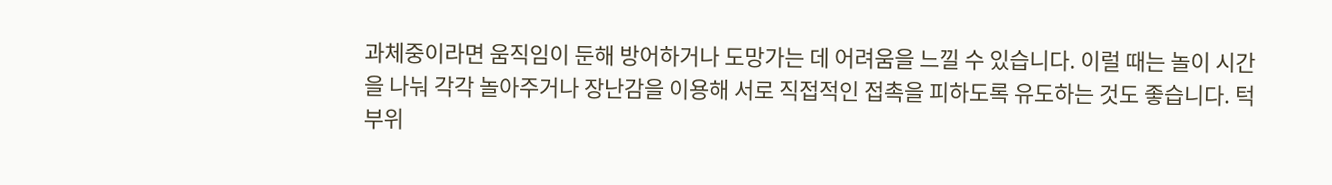과체중이라면 움직임이 둔해 방어하거나 도망가는 데 어려움을 느낄 수 있습니다. 이럴 때는 놀이 시간을 나눠 각각 놀아주거나 장난감을 이용해 서로 직접적인 접촉을 피하도록 유도하는 것도 좋습니다. 턱 부위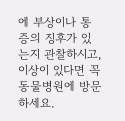에 부상이나 통증의 징후가 있는지 관찰하시고, 이상이 있다면 꼭 동물병원에 방문하세요.